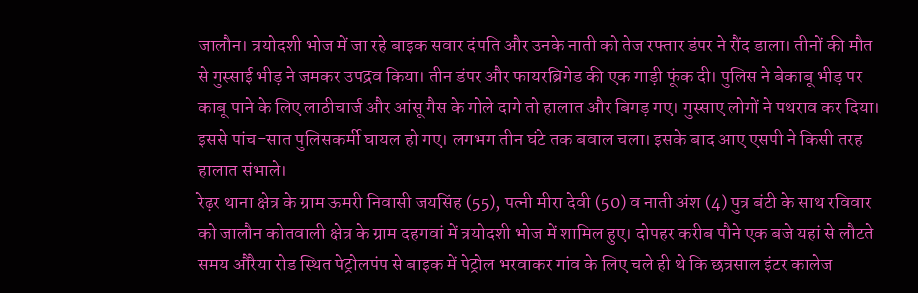जालौन। त्रयोदशी भोज में जा रहे बाइक सवार दंपति और उनके नाती को तेज रफ्तार डंपर ने रौंद डाला। तीनों की मौत से गुस्साई भीड़ ने जमकर उपद्रव किया। तीन डंपर और फायरब्रिगेड की एक गाड़ी फूंक दी। पुलिस ने बेकाबू भीड़ पर काबू पाने के लिए लाठीचार्ज और आंसू गैस के गोले दागे तो हालात और बिगड़ गए। गुस्साए लोगों ने पथराव कर दिया। इससे पांच-सात पुलिसकर्मी घायल हो गए। लगभग तीन घंटे तक बवाल चला। इसके बाद आए एसपी ने किसी तरह हालात संभाले।
रेढ़र थाना क्षेत्र के ग्राम ऊमरी निवासी जयसिंह (55), पत्नी मीरा देवी (50) व नाती अंश (4) पुत्र बंटी के साथ रविवार को जालौन कोतवाली क्षेत्र के ग्राम दहगवां में त्रयोदशी भोज में शामिल हुए। दोपहर करीब पौने एक बजे यहां से लौटते समय औरैया रोड स्थित पेट्रोलपंप से बाइक में पेट्रोल भरवाकर गांव के लिए चले ही थे कि छत्रसाल इंटर कालेज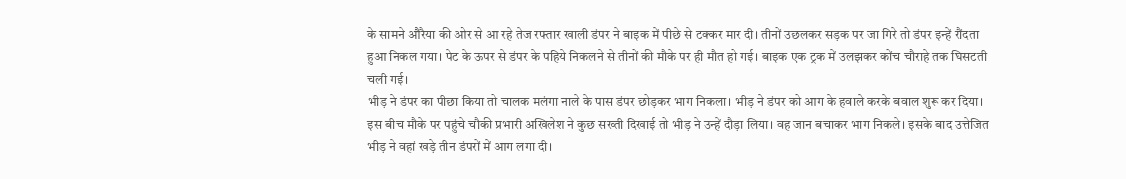के सामने औरैया की ओर से आ रहे तेज रफ्तार खाली डंपर ने बाइक में पीछे से टक्कर मार दी। तीनों उछलकर सड़क पर जा गिरे तो डंपर इन्हें रौंदता हुआ निकल गया। पेट के ऊपर से डंपर के पहिये निकलने से तीनों की मौके पर ही मौत हो गई। बाइक एक ट्रक में उलझकर कोंच चौराहे तक घिसटती चली गई।
भीड़ ने डंपर का पीछा किया तो चालक मलंगा नाले के पास डंपर छोड़कर भाग निकला। भीड़ ने डंपर को आग के हवाले करके बवाल शुरू कर दिया। इस बीच मौके पर पहुंचे चौकी प्रभारी अखिलेश ने कुछ सख्ती दिखाई तो भीड़ ने उन्हें दौड़ा लिया। वह जान बचाकर भाग निकले। इसके बाद उत्तेजित भीड़ ने वहां खड़े तीन डंपरों में आग लगा दी।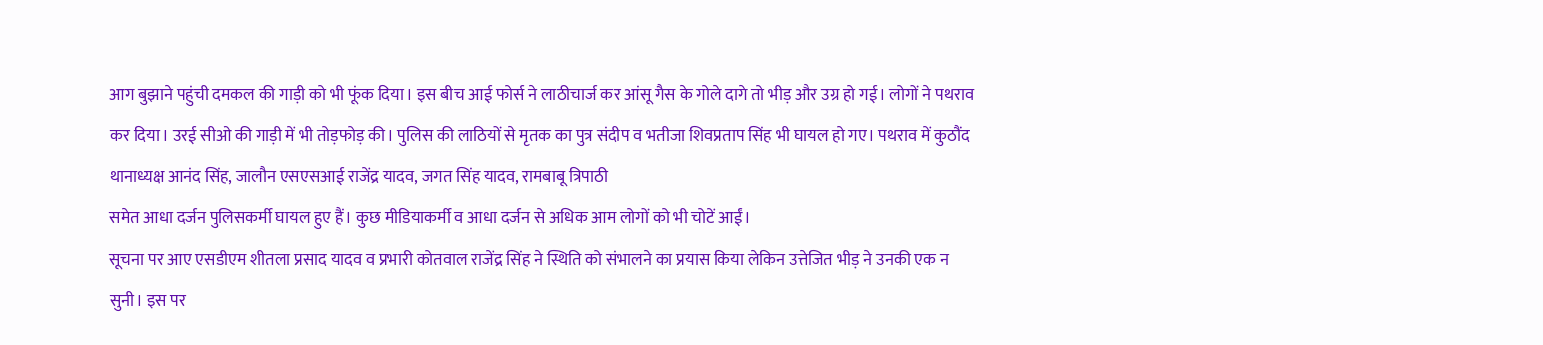आग बुझाने पहुंची दमकल की गाड़ी को भी फूंक दिया। इस बीच आई फोर्स ने लाठीचार्ज कर आंसू गैस के गोले दागे तो भीड़ और उग्र हो गई। लोगों ने पथराव कर दिया। उरई सीओ की गाड़ी में भी तोड़फोड़ की। पुलिस की लाठियों से मृतक का पुत्र संदीप व भतीजा शिवप्रताप सिंह भी घायल हो गए। पथराव में कुठौंद थानाध्यक्ष आनंद सिंह, जालौन एसएसआई राजेंद्र यादव, जगत सिंह यादव, रामबाबू त्रिपाठी
समेत आधा दर्जन पुलिसकर्मी घायल हुए हैं। कुछ मीडियाकर्मी व आधा दर्जन से अधिक आम लोगों को भी चोटें आईं।
सूचना पर आए एसडीएम शीतला प्रसाद यादव व प्रभारी कोतवाल राजेंद्र सिंह ने स्थिति को संभालने का प्रयास किया लेकिन उत्तेजित भीड़ ने उनकी एक न सुनी। इस पर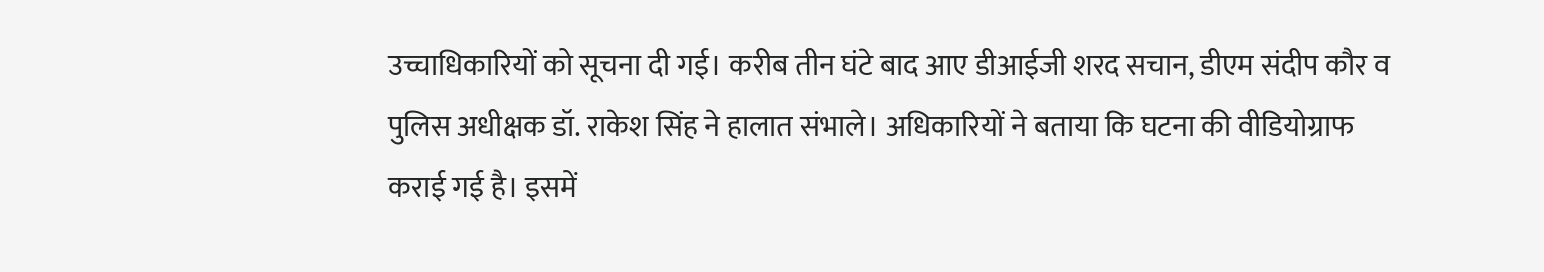उच्चाधिकारियों को सूचना दी गई। करीब तीन घंटे बाद आए डीआईजी शरद सचान, डीएम संदीप कौर व पुलिस अधीक्षक डॉ. राकेश सिंह ने हालात संभाले। अधिकारियों ने बताया कि घटना की वीडियोग्राफ कराई गई है। इसमें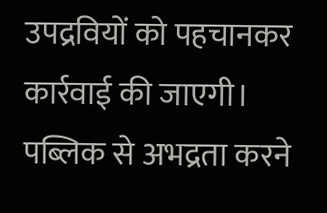उपद्रवियों को पहचानकर कार्रवाई की जाएगी। पब्लिक से अभद्रता करने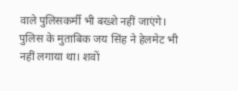वाले पुलिसकर्मी भी बख्शे नहीं जाएंगे। पुलिस के मुताबिक जय सिंह ने हेलमेट भी नहीं लगाया था। शवों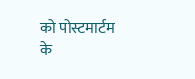को पोस्टमार्टम के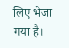लिए भेजा गया है।